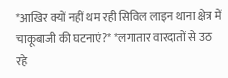*आखिर क्यों नहीं थम रही सिविल लाइन थाना क्षेत्र में चाकूबाजी की घटनाएं?* *लगातार वारदातों से उठ रहे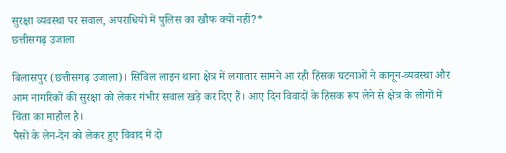सुरक्षा व्यवस्था पर सवाल, अपराधियों में पुलिस का खौफ क्यों नहीं?*
छत्तीसगढ़ उजाला

बिलासपुर (छत्तीसगढ़ उजाला)। सिविल लाइन थाना क्षेत्र में लगातार सामने आ रही हिंसक घटनाओं ने कानून-व्यवस्था और आम नागरिकों की सुरक्षा को लेकर गंभीर सवाल खड़े कर दिए हैं। आए दिन विवादों के हिंसक रूप लेने से क्षेत्र के लोगों में चिंता का माहौल है।
पैसों के लेन-देन को लेकर हुए विवाद में दो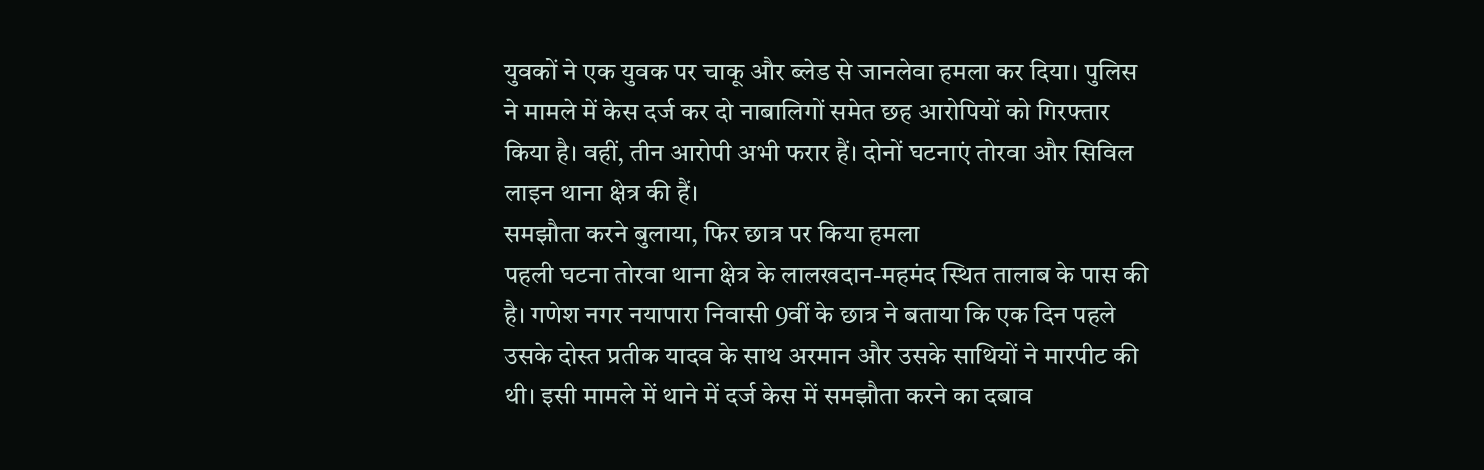युवकों ने एक युवक पर चाकू और ब्लेड से जानलेवा हमला कर दिया। पुलिस ने मामले में केस दर्ज कर दो नाबालिगों समेत छह आरोपियों को गिरफ्तार किया है। वहीं, तीन आरोपी अभी फरार हैं। दोनों घटनाएं तोरवा और सिविल लाइन थाना क्षेत्र की हैं।
समझौता करने बुलाया, फिर छात्र पर किया हमला
पहली घटना तोरवा थाना क्षेत्र के लालखदान-महमंद स्थित तालाब के पास की है। गणेश नगर नयापारा निवासी 9वीं के छात्र ने बताया कि एक दिन पहले उसके दोस्त प्रतीक यादव के साथ अरमान और उसके साथियों ने मारपीट की थी। इसी मामले में थाने में दर्ज केस में समझौता करने का दबाव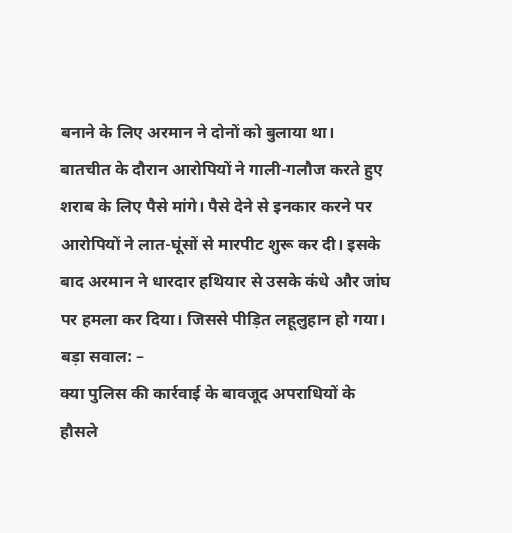बनाने के लिए अरमान ने दोनों को बुलाया था।
बातचीत के दौरान आरोपियों ने गाली-गलौज करते हुए शराब के लिए पैसे मांगे। पैसे देने से इनकार करने पर आरोपियों ने लात-घूंसों से मारपीट शुरू कर दी। इसके बाद अरमान ने धारदार हथियार से उसके कंधे और जांघ पर हमला कर दिया। जिससे पीड़ित लहूलुहान हो गया।
बड़ा सवाल: –
क्या पुलिस की कार्रवाई के बावजूद अपराधियों के हौसले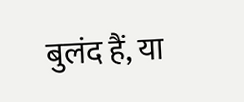बुलंद हैं, या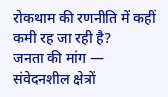रोकथाम की रणनीति में कहीं कमी रह जा रही है?
जनता की मांग — संवेदनशील क्षेत्रों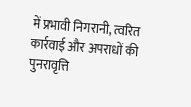में प्रभावी निगरानी, त्वरित कार्रवाई और अपराधों की पुनरावृत्ति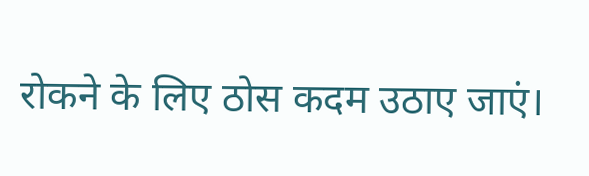रोकने के लिए ठोस कदम उठाए जाएं।